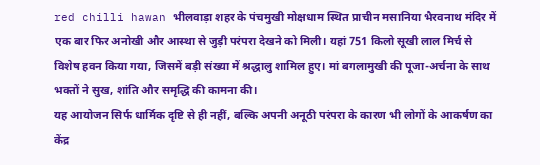red chilli hawan भीलवाड़ा शहर के पंचमुखी मोक्षधाम स्थित प्राचीन मसानिया भैरवनाथ मंदिर में एक बार फिर अनोखी और आस्था से जुड़ी परंपरा देखने को मिली। यहां 751 किलो सूखी लाल मिर्च से विशेष हवन किया गया, जिसमें बड़ी संख्या में श्रद्धालु शामिल हुए। मां बगलामुखी की पूजा-अर्चना के साथ भक्तों ने सुख, शांति और समृद्धि की कामना की।
यह आयोजन सिर्फ धार्मिक दृष्टि से ही नहीं, बल्कि अपनी अनूठी परंपरा के कारण भी लोगों के आकर्षण का केंद्र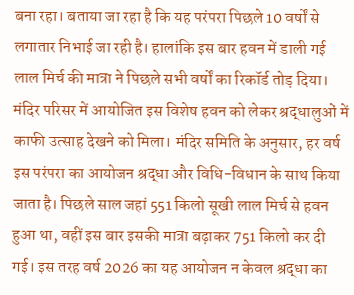बना रहा। बताया जा रहा है कि यह परंपरा पिछले 10 वर्षों से लगातार निभाई जा रही है। हालांकि इस बार हवन में डाली गई लाल मिर्च की मात्रा ने पिछले सभी वर्षों का रिकॉर्ड तोड़ दिया। मंदिर परिसर में आयोजित इस विशेष हवन को लेकर श्रद्धालुओं में काफी उत्साह देखने को मिला। मंदिर समिति के अनुसार, हर वर्ष इस परंपरा का आयोजन श्रद्धा और विधि-विधान के साथ किया जाता है। पिछले साल जहां 551 किलो सूखी लाल मिर्च से हवन हुआ था, वहीं इस बार इसकी मात्रा बढ़ाकर 751 किलो कर दी गई। इस तरह वर्ष 2026 का यह आयोजन न केवल श्रद्धा का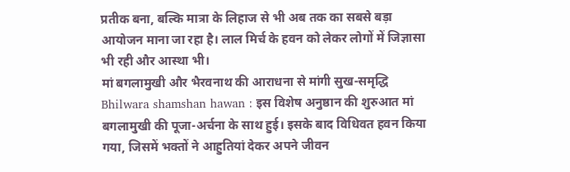प्रतीक बना, बल्कि मात्रा के लिहाज से भी अब तक का सबसे बड़ा आयोजन माना जा रहा है। लाल मिर्च के हवन को लेकर लोगों में जिज्ञासा भी रही और आस्था भी।
मां बगलामुखी और भैरवनाथ की आराधना से मांगी सुख-समृद्धि
Bhilwara shamshan hawan : इस विशेष अनुष्ठान की शुरुआत मां बगलामुखी की पूजा-अर्चना के साथ हुई। इसके बाद विधिवत हवन किया गया, जिसमें भक्तों ने आहुतियां देकर अपने जीवन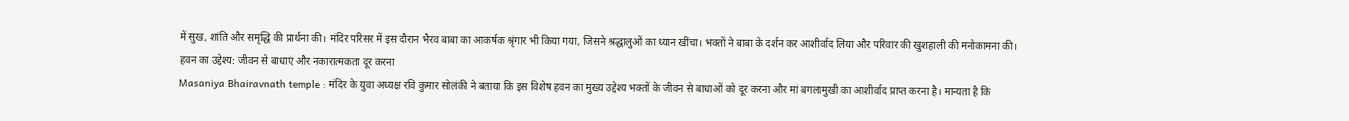में सुख, शांति और समृद्धि की प्रार्थना की। मंदिर परिसर में इस दौरान भैरव बाबा का आकर्षक श्रृंगार भी किया गया, जिसने श्रद्धालुओं का ध्यान खींचा। भक्तों ने बाबा के दर्शन कर आशीर्वाद लिया और परिवार की खुशहाली की मनोकामना की।
हवन का उद्देश्य: जीवन से बाधाएं और नकारात्मकता दूर करना
Masaniya Bhairavnath temple : मंदिर के युवा अध्यक्ष रवि कुमार सोलंकी ने बताया कि इस विशेष हवन का मुख्य उद्देश्य भक्तों के जीवन से बाधाओं को दूर करना और मां बगलामुखी का आशीर्वाद प्राप्त करना है। मान्यता है कि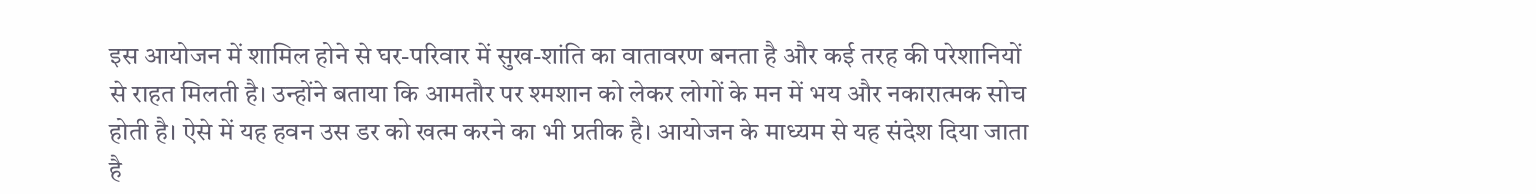इस आयोजन में शामिल होने से घर-परिवार में सुख-शांति का वातावरण बनता है और कई तरह की परेशानियों से राहत मिलती है। उन्होंने बताया कि आमतौर पर श्मशान को लेकर लोगों के मन में भय और नकारात्मक सोच होती है। ऐसे में यह हवन उस डर को खत्म करने का भी प्रतीक है। आयोजन के माध्यम से यह संदेश दिया जाता है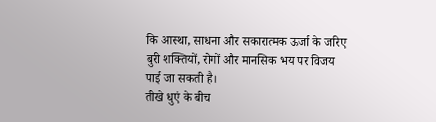कि आस्था, साधना और सकारात्मक ऊर्जा के जरिए बुरी शक्तियों, रोगों और मानसिक भय पर विजय पाई जा सकती है।
तीखे धुएं के बीच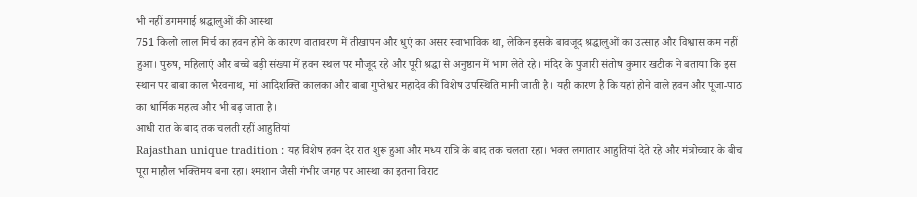भी नहीं डगमगाई श्रद्धालुओं की आस्था
751 किलो लाल मिर्च का हवन होने के कारण वातावरण में तीखापन और धुएं का असर स्वाभाविक था, लेकिन इसके बावजूद श्रद्धालुओं का उत्साह और विश्वास कम नहीं हुआ। पुरुष, महिलाएं और बच्चे बड़ी संख्या में हवन स्थल पर मौजूद रहे और पूरी श्रद्धा से अनुष्ठान में भाग लेते रहे। मंदिर के पुजारी संतोष कुमार खटीक ने बताया कि इस स्थान पर बाबा काल भैरवनाथ, मां आदिशक्ति कालका और बाबा गुप्तेश्वर महादेव की विशेष उपस्थिति मानी जाती है। यही कारण है कि यहां होने वाले हवन और पूजा-पाठ का धार्मिक महत्व और भी बढ़ जाता है।
आधी रात के बाद तक चलती रहीं आहुतियां
Rajasthan unique tradition : यह विशेष हवन देर रात शुरू हुआ और मध्य रात्रि के बाद तक चलता रहा। भक्त लगातार आहुतियां देते रहे और मंत्रोच्चार के बीच पूरा माहौल भक्तिमय बना रहा। श्मशान जैसी गंभीर जगह पर आस्था का इतना विराट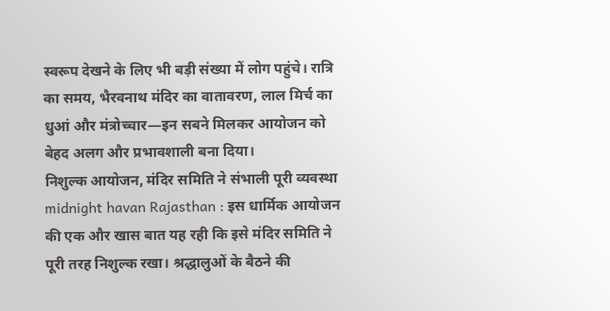स्वरूप देखने के लिए भी बड़ी संख्या में लोग पहुंचे। रात्रि का समय, भैरवनाथ मंदिर का वातावरण, लाल मिर्च का धुआं और मंत्रोच्चार—इन सबने मिलकर आयोजन को बेहद अलग और प्रभावशाली बना दिया।
निशुल्क आयोजन, मंदिर समिति ने संभाली पूरी व्यवस्था
midnight havan Rajasthan : इस धार्मिक आयोजन की एक और खास बात यह रही कि इसे मंदिर समिति ने पूरी तरह निशुल्क रखा। श्रद्धालुओं के बैठने की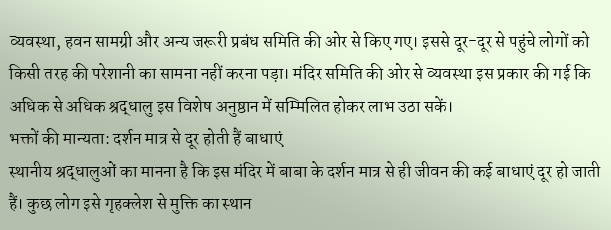व्यवस्था, हवन सामग्री और अन्य जरूरी प्रबंध समिति की ओर से किए गए। इससे दूर-दूर से पहुंचे लोगों को किसी तरह की परेशानी का सामना नहीं करना पड़ा। मंदिर समिति की ओर से व्यवस्था इस प्रकार की गई कि अधिक से अधिक श्रद्धालु इस विशेष अनुष्ठान में सम्मिलित होकर लाभ उठा सकें।
भक्तों की मान्यता: दर्शन मात्र से दूर होती हैं बाधाएं
स्थानीय श्रद्धालुओं का मानना है कि इस मंदिर में बाबा के दर्शन मात्र से ही जीवन की कई बाधाएं दूर हो जाती हैं। कुछ लोग इसे गृहक्लेश से मुक्ति का स्थान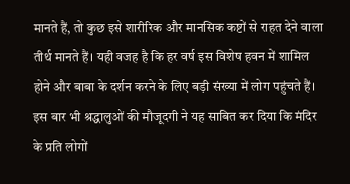मानते हैं, तो कुछ इसे शारीरिक और मानसिक कष्टों से राहत देने वाला तीर्थ मानते हैं। यही वजह है कि हर वर्ष इस विशेष हवन में शामिल होने और बाबा के दर्शन करने के लिए बड़ी संख्या में लोग पहुंचते हैं। इस बार भी श्रद्धालुओं की मौजूदगी ने यह साबित कर दिया कि मंदिर के प्रति लोगों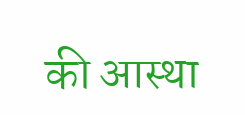की आस्था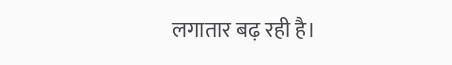लगातार बढ़ रही है।